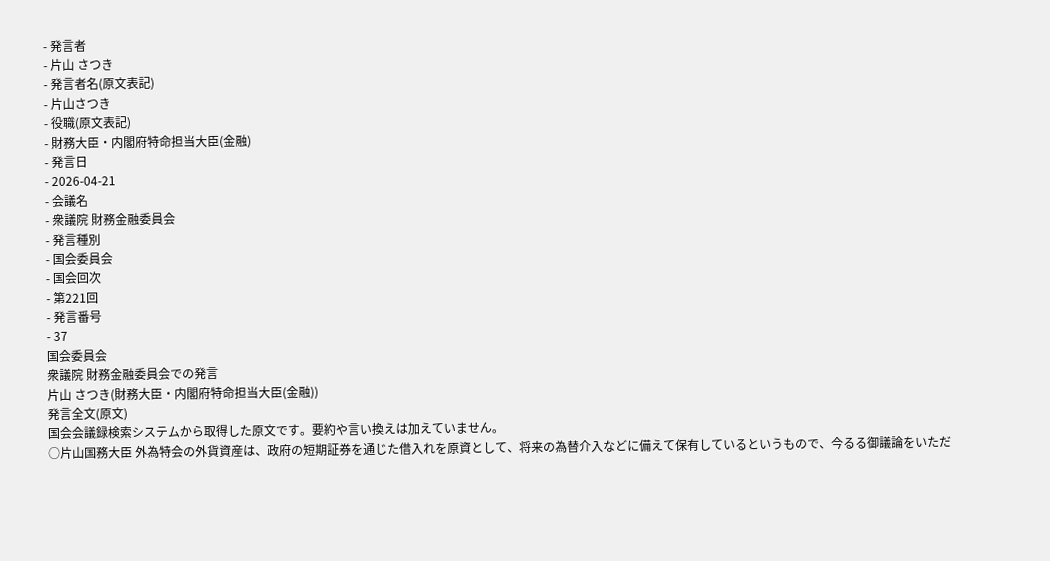- 発言者
- 片山 さつき
- 発言者名(原文表記)
- 片山さつき
- 役職(原文表記)
- 財務大臣・内閣府特命担当大臣(金融)
- 発言日
- 2026-04-21
- 会議名
- 衆議院 財務金融委員会
- 発言種別
- 国会委員会
- 国会回次
- 第221回
- 発言番号
- 37
国会委員会
衆議院 財務金融委員会での発言
片山 さつき(財務大臣・内閣府特命担当大臣(金融))
発言全文(原文)
国会会議録検索システムから取得した原文です。要約や言い換えは加えていません。
○片山国務大臣 外為特会の外貨資産は、政府の短期証券を通じた借入れを原資として、将来の為替介入などに備えて保有しているというもので、今るる御議論をいただ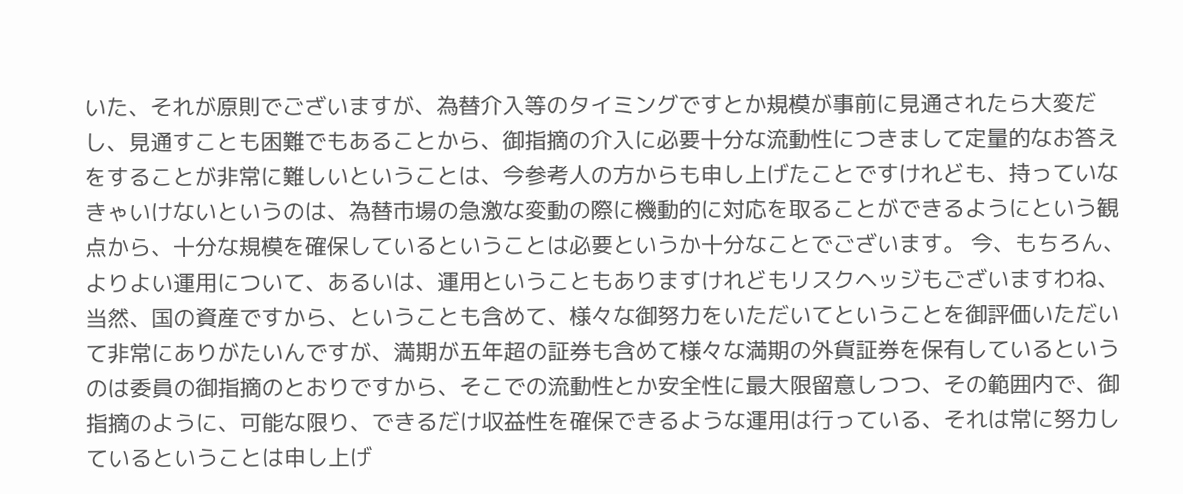いた、それが原則でございますが、為替介入等のタイミングですとか規模が事前に見通されたら大変だし、見通すことも困難でもあることから、御指摘の介入に必要十分な流動性につきまして定量的なお答えをすることが非常に難しいということは、今参考人の方からも申し上げたことですけれども、持っていなきゃいけないというのは、為替市場の急激な変動の際に機動的に対応を取ることができるようにという観点から、十分な規模を確保しているということは必要というか十分なことでございます。 今、もちろん、よりよい運用について、あるいは、運用ということもありますけれどもリスクヘッジもございますわね、当然、国の資産ですから、ということも含めて、様々な御努力をいただいてということを御評価いただいて非常にありがたいんですが、満期が五年超の証券も含めて様々な満期の外貨証券を保有しているというのは委員の御指摘のとおりですから、そこでの流動性とか安全性に最大限留意しつつ、その範囲内で、御指摘のように、可能な限り、できるだけ収益性を確保できるような運用は行っている、それは常に努力しているということは申し上げ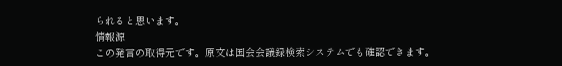られると思います。
情報源
この発言の取得元です。原文は国会会議録検索システムでも確認できます。